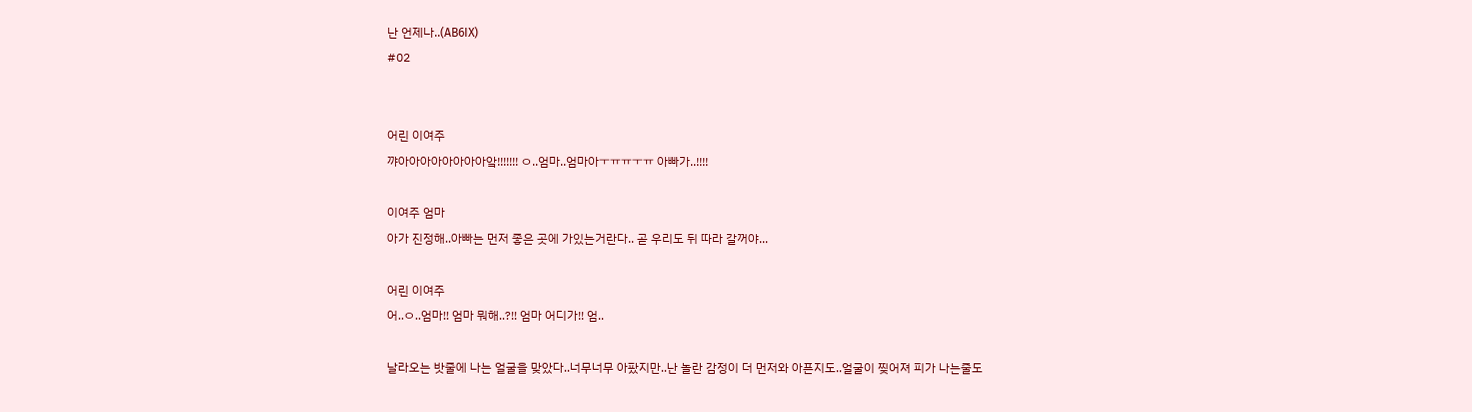난 언제나..(AB6IX)
#02


어린 이여주
꺄아아아아아아아아앜!!!!!!! ㅇ..엄마..엄마아ㅜㅠㅠㅜㅠ 아빠가..!!!!

이여주 엄마
아가 진정해..아빠는 먼저 좋은 곳에 가있는거란다.. 곧 우리도 뒤 따라 갈꺼야...

어린 이여주
어..ㅇ..엄마!! 엄마 뭐해..?!! 엄마 어디가!! 엄..

날라오는 밧줄에 나는 얼굴을 맞았다..너무너무 아팠지만..난 놀란 감정이 더 먼저와 아픈지도..얼굴이 찢어져 피가 나는줄도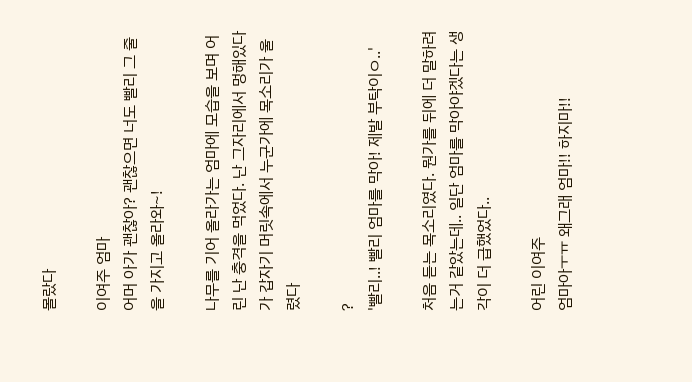몰랐다

이여주 엄마
어머 아가 괜찮아? 괜찮으면 너도 빨리 그 줄을 가지고 올라와~!

나무를 기어 올라가는 엄마에 모습을 보며 어린 난 충격을 먹었다. 난 그자리에서 멍해있다가 갑자기 머릿속에서 누군가에 목소리가 울렸다

?
'빨리..! 빨리 엄마를 막아! 제발 부탁이ㅇ..'

처음 듣는 목소리였다. 뭔가를 뒤에 더 말하려는거 같았는데.. 일단 엄마를 막아야겠다는 생각이 더 급했었다..

어린 이여주
엄마아ㅜㅠ 왜그래 엄마!! 하지마!!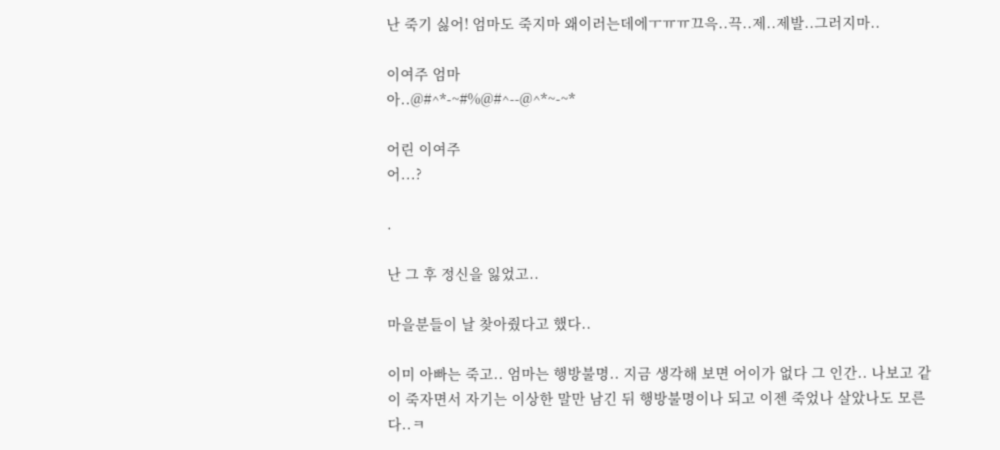난 죽기 싫어! 엄마도 죽지마 왜이러는데에ㅜㅠㅠ끄윽..끅..제..제발..그러지마..

이여주 엄마
아..@#^*-~#%@#^--@^*~-~*

어린 이여주
어...?

.

난 그 후 정신을 잃었고..

마을분들이 날 찾아줬다고 했다..

이미 아빠는 죽고.. 엄마는 행방불명.. 지금 생각해 보면 어이가 없다 그 인간.. 나보고 같이 죽자면서 자기는 이상한 말만 남긴 뒤 행방불명이나 되고 이젠 죽었나 살았나도 모른다..ㅋ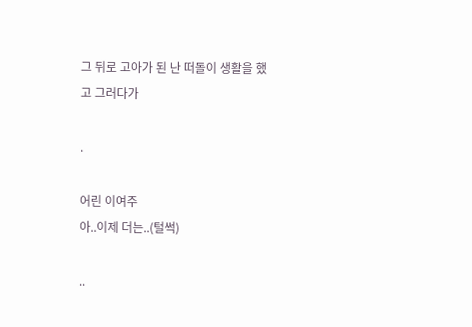그 뒤로 고아가 된 난 떠돌이 생활을 했고 그러다가

.

어린 이여주
아..이제 더는..(털썩)

..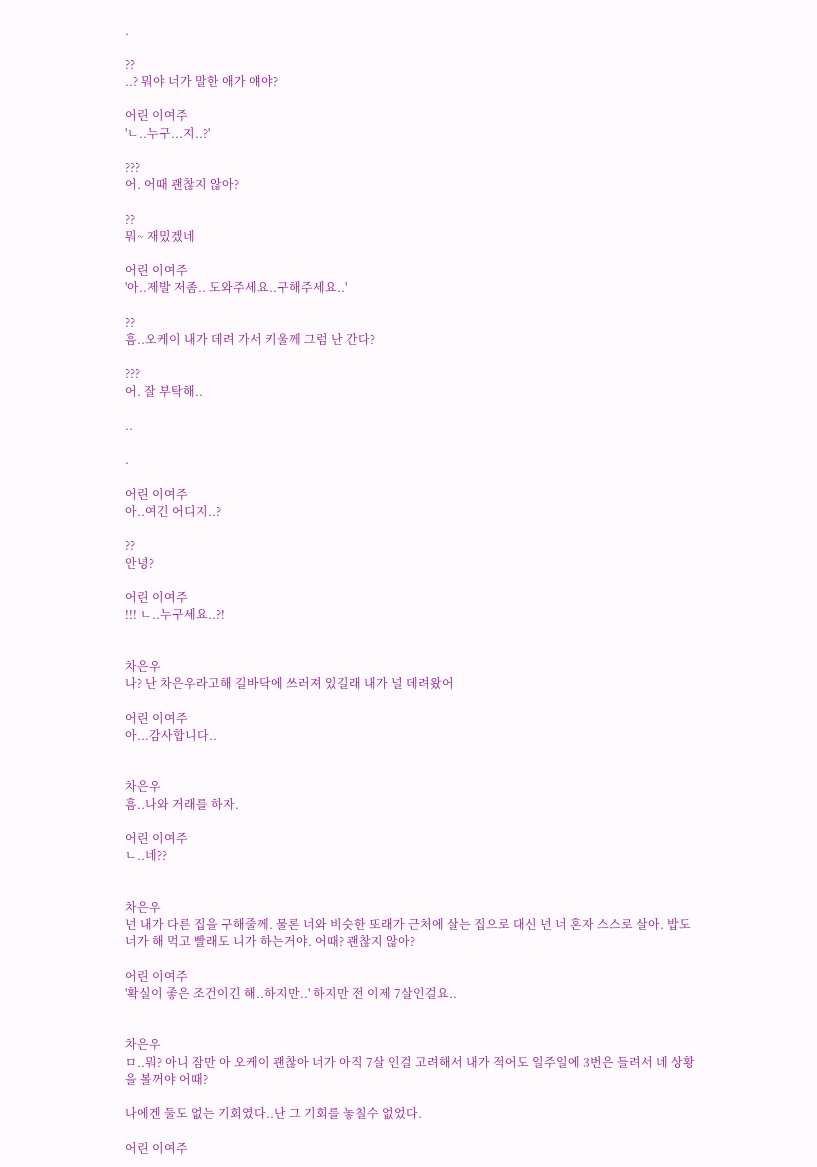.

??
..? 뭐야 너가 말한 애가 얘야?

어린 이여주
'ㄴ..누구...지..?'

???
어. 어때 괜찮지 않아?

??
뭐~ 재밌겠네

어린 이여주
'아..제발 저좀.. 도와주세요..구해주세요..'

??
흠..오케이 내가 데려 가서 키울께 그럼 난 간다?

???
어. 잘 부탁해..

..

.

어린 이여주
아..여긴 어디지..?

??
안녕?

어린 이여주
!!! ㄴ..누구세요..?!


차은우
나? 난 차은우라고해 길바닥에 쓰러져 있길래 내가 널 데려왔어

어린 이여주
아...감사합니다..


차은우
흠..나와 거래를 하자.

어린 이여주
ㄴ..네??


차은우
넌 내가 다른 집을 구해줄께. 물론 너와 비슷한 또래가 근처에 살는 집으로 대신 넌 너 혼자 스스로 살아. 밥도 너가 해 먹고 빨래도 니가 하는거야. 어때? 괜찮지 않아?

어린 이여주
'확실이 좋은 조건이긴 해..하지만..' 하지만 전 이제 7살인걸요..


차은우
ㅁ..뭐? 아니 잠만 아 오케이 괜찮아 너가 아직 7살 인걸 고려해서 내가 적어도 일주일에 3번은 들려서 네 상황을 볼꺼야 어때?

나에겐 둘도 없는 기회였다..난 그 기회를 놓칠수 없었다.

어린 이여주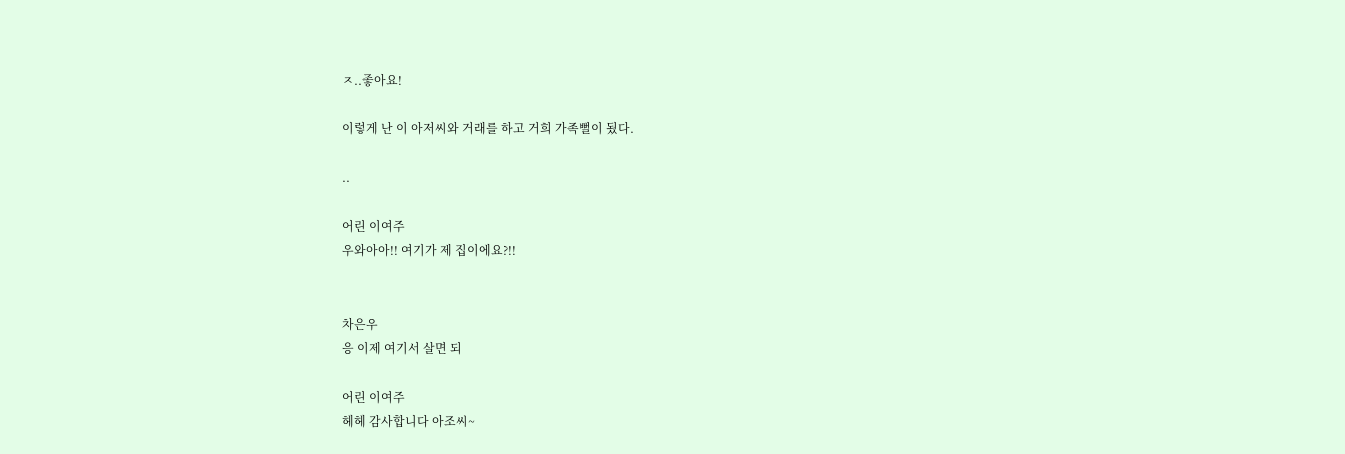ㅈ..좋아요!

이렇게 난 이 아저씨와 거래를 하고 거희 가족뻘이 됬다.

..

어린 이여주
우와아아!! 여기가 제 집이에요?!!


차은우
응 이제 여기서 살면 되

어린 이여주
헤헤 감사합니다 아조씨~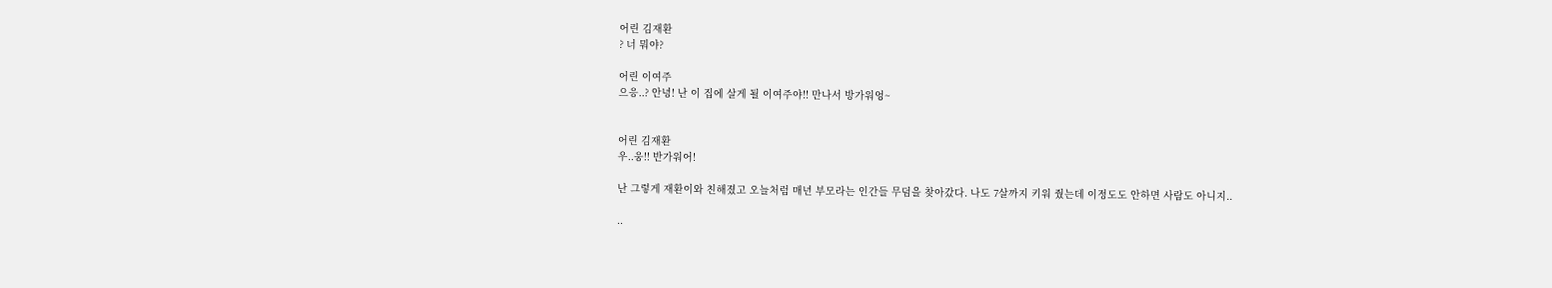어린 김재환
? 너 뭐야?

어린 이여주
으응..? 안녕! 난 이 집에 살게 될 이여주야!! 만나서 방가워엉~


어린 김재환
우..웅!! 반가워어!

난 그렇게 재환이와 친해졌고 오늘처럼 매년 부모라는 인간들 무덤을 찾아갔다. 나도 7살까지 키워 줬는데 이정도도 안하면 사람도 아니지..

..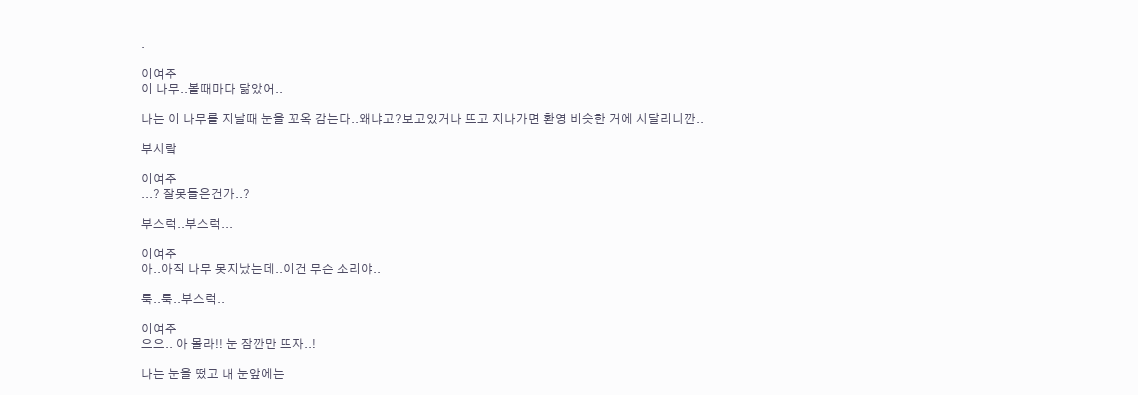.

이여주
이 나무..볼때마다 닮았어..

나는 이 나무를 지날때 눈을 꼬옥 감는다..왜냐고?보고있거나 뜨고 지나가면 환영 비슷한 거에 시달리니깐..

부시랔

이여주
...? 잘못들은건가..?

부스럭..부스럭...

이여주
아..아직 나무 못지났는데..이건 무슨 소리야..

툭..툭..부스럭..

이여주
으으.. 아 몰라!! 눈 잠깐만 뜨자..!

나는 눈을 떴고 내 눈앞에는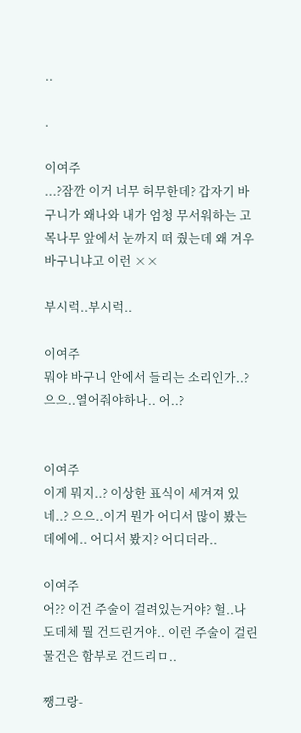..

.

이여주
...?잠깐 이거 너무 허무한데? 갑자기 바구니가 왜나와 내가 엄청 무서워하는 고목나무 앞에서 눈까지 떠 줬는데 왜 겨우 바구니냐고 이런 ××

부시럭..부시럭..

이여주
뭐야 바구니 안에서 들리는 소리인가..? 으으..열어줘야하나.. 어..?


이여주
이게 뭐지..? 이상한 표식이 세겨져 있네..? 으으..이거 뭔가 어디서 많이 봤는데에에.. 어디서 봤지? 어디더라..

이여주
어?? 이건 주술이 걸려있는거야? 헐..나 도데체 뭘 건드린거야.. 이런 주술이 걸린 물건은 함부로 건드리ㅁ..

쨍그랑-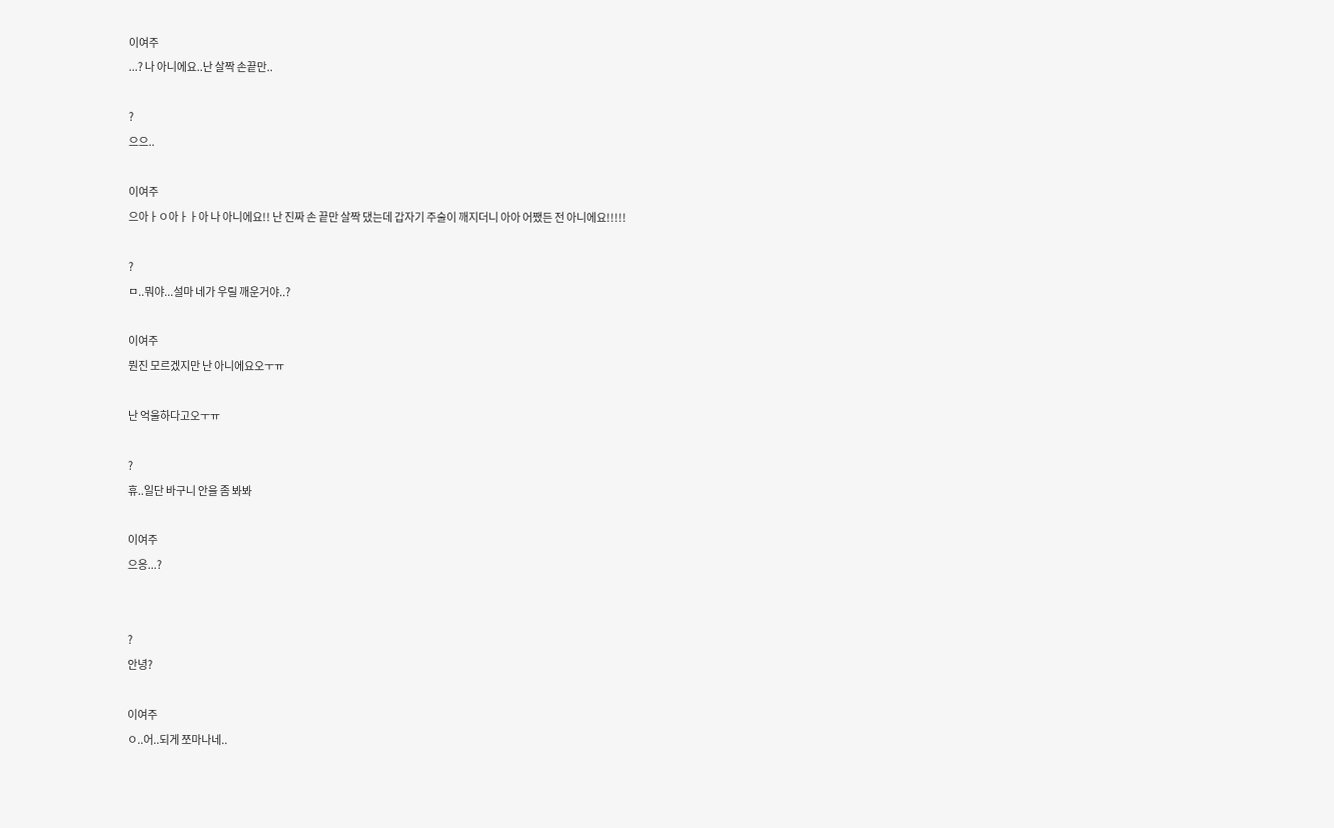이여주
...? 나 아니에요..난 살짝 손끝만..

?
으으..

이여주
으아ㅏㅇ아ㅏㅏ아 나 아니에요!! 난 진짜 손 끝만 살짝 댔는데 갑자기 주술이 깨지더니 아아 어쨌든 전 아니에요!!!!!

?
ㅁ..뭐야...설마 네가 우릴 깨운거야..?

이여주
뭔진 모르겠지만 난 아니에요오ㅜㅠ

난 억울하다고오ㅜㅠ

?
휴..일단 바구니 안을 좀 봐봐

이여주
으응...?


?
안녕?

이여주
ㅇ..어..되게 쪼마나네..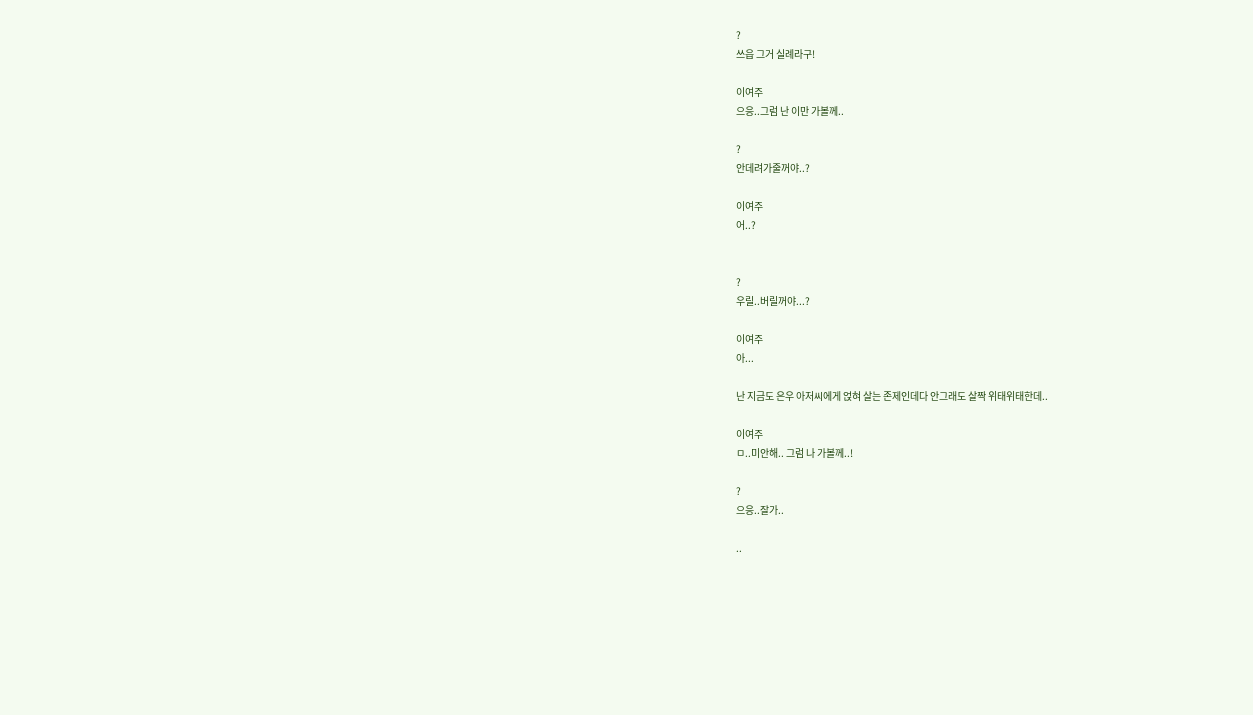?
쓰읍 그거 실례라구!

이여주
으응..그럼 난 이만 가볼께..

?
안데려가줄꺼야..?

이여주
어..?


?
우릴..버릴꺼야...?

이여주
아...

난 지금도 은우 아저씨에게 얹혀 살는 존제인데다 안그래도 살짝 위태위태한데..

이여주
ㅁ..미안해.. 그럼 나 가볼께..!

?
으응..잘가..

..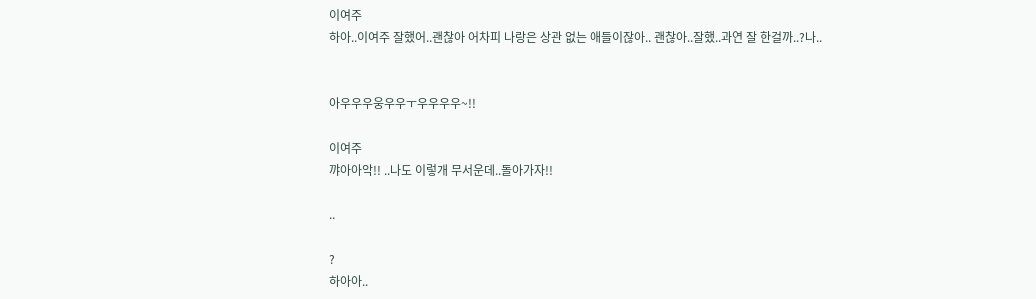이여주
하아..이여주 잘했어..괜찮아 어차피 나랑은 상관 없는 애들이잖아.. 괜찮아..잘했..과연 잘 한걸까..?나..


아우우우웅우우ㅜ우우우우~!!

이여주
꺄아아악!! ..나도 이렇개 무서운데..돌아가자!!

..

?
하아아..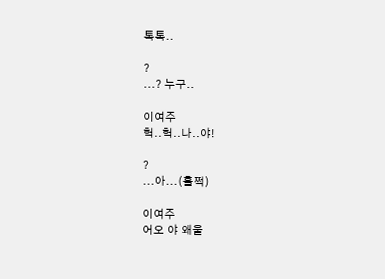톡톡..

?
...? 누구..

이여주
헉..헉..나..야!

?
...아...(훌쩍)

이여주
어오 야 왜울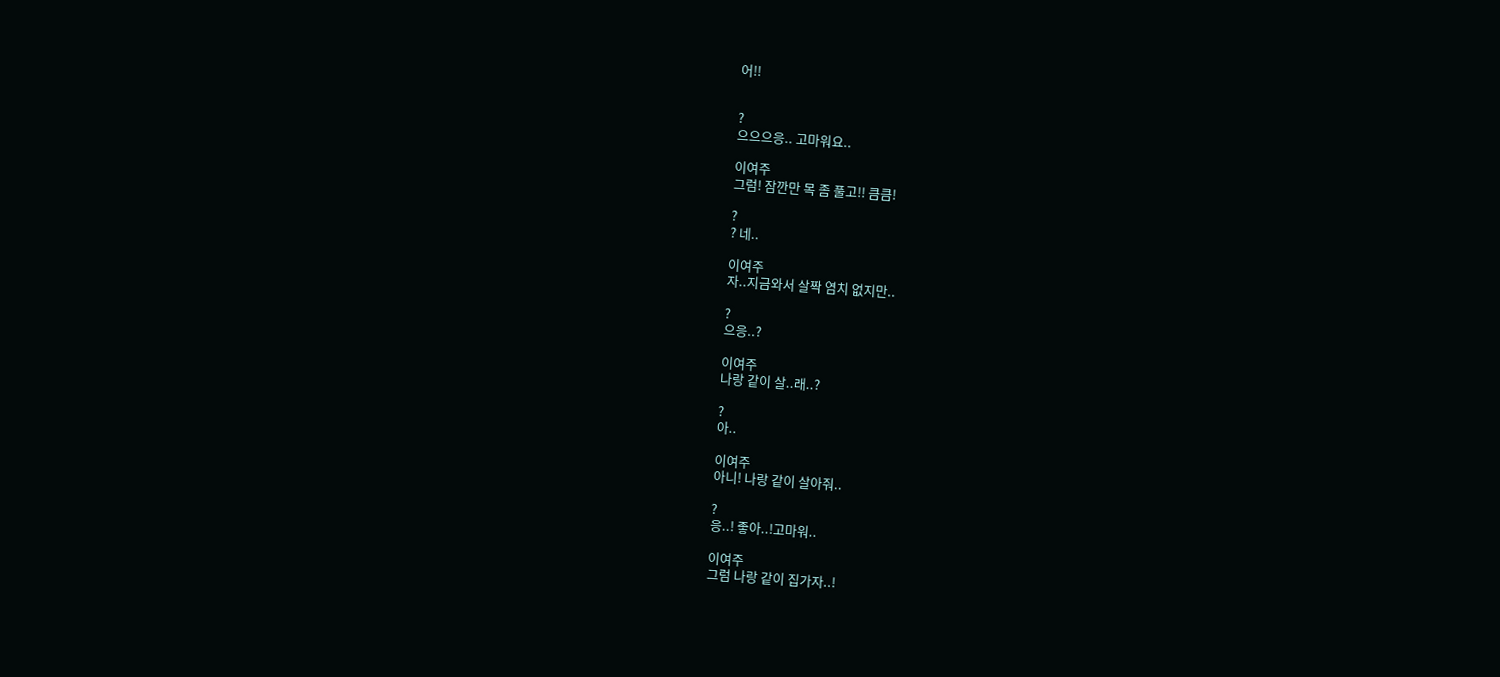어!!


?
으으으응.. 고마워요..

이여주
그럼! 잠깐만 목 좀 풀고!! 큼큼!

?
? 네..

이여주
자..지금와서 살짝 염치 없지만..

?
으응..?

이여주
나랑 같이 살..래..?

?
아..

이여주
아니! 나랑 같이 살아줘..

?
응..! 좋아..!고마워..

이여주
그럼 나랑 같이 집가자..!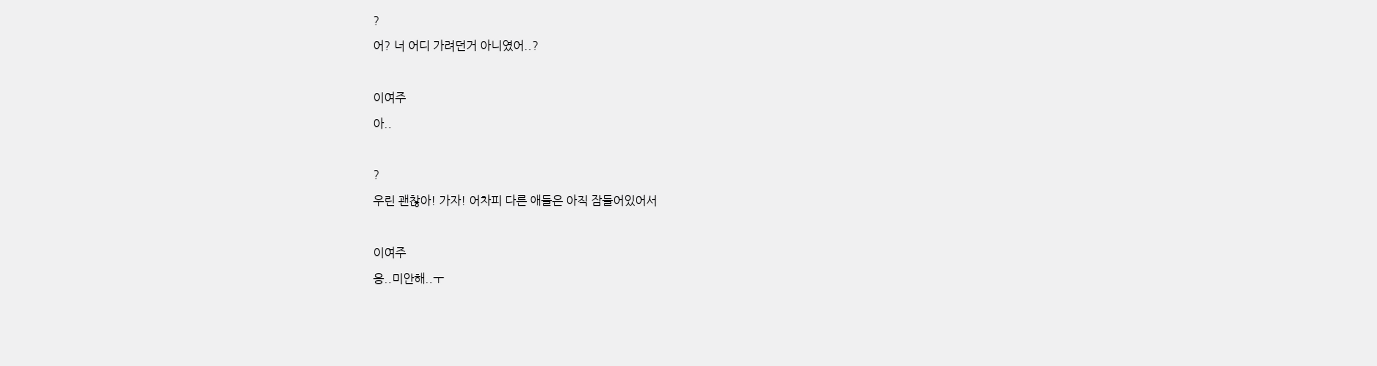?
어? 너 어디 가려던거 아니였어..?

이여주
아..

?
우린 괜찮아! 가자! 어차피 다른 애들은 아직 잠들어있어서

이여주
응..미안해..ㅜ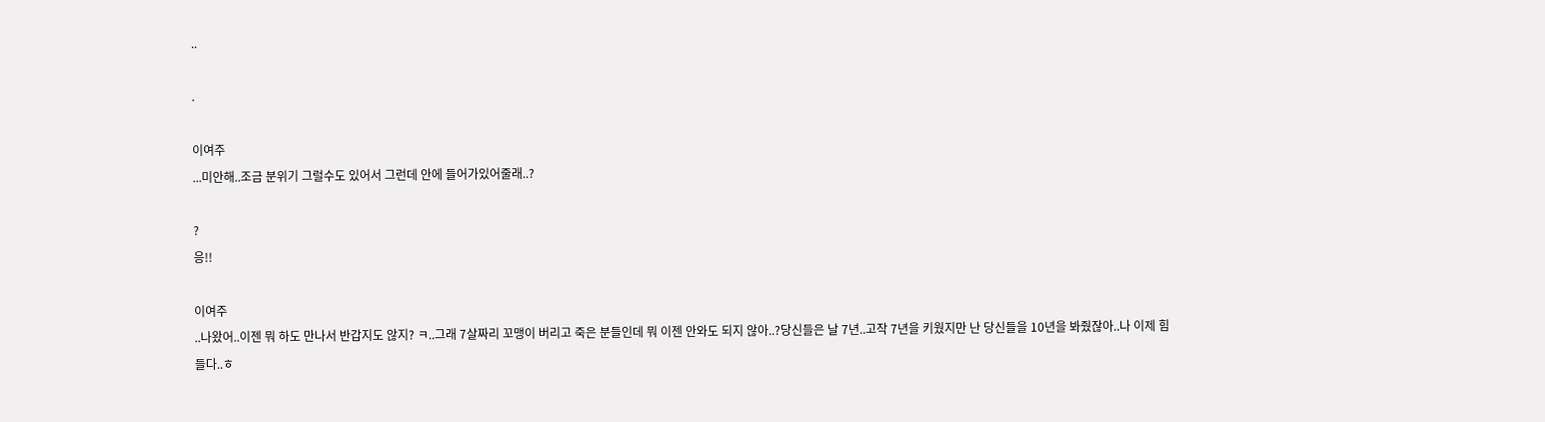..

.

이여주
...미안해..조금 분위기 그럴수도 있어서 그런데 안에 들어가있어줄래..?

?
응!!

이여주
..나왔어..이젠 뭐 하도 만나서 반갑지도 않지? ㅋ..그래 7살짜리 꼬맹이 버리고 죽은 분들인데 뭐 이젠 안와도 되지 않아..?당신들은 날 7년..고작 7년을 키웠지만 난 당신들을 10년을 봐줬잖아..나 이제 힘들다..ㅎ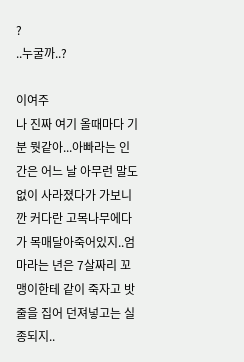?
..누굴까..?

이여주
나 진짜 여기 올때마다 기분 뭣같아...아빠라는 인간은 어느 날 아무런 말도 없이 사라졌다가 가보니깐 커다란 고목나무에다가 목매달아죽어있지..엄마라는 년은 7살짜리 꼬맹이한테 같이 죽자고 밧줄을 집어 던져넣고는 실종되지..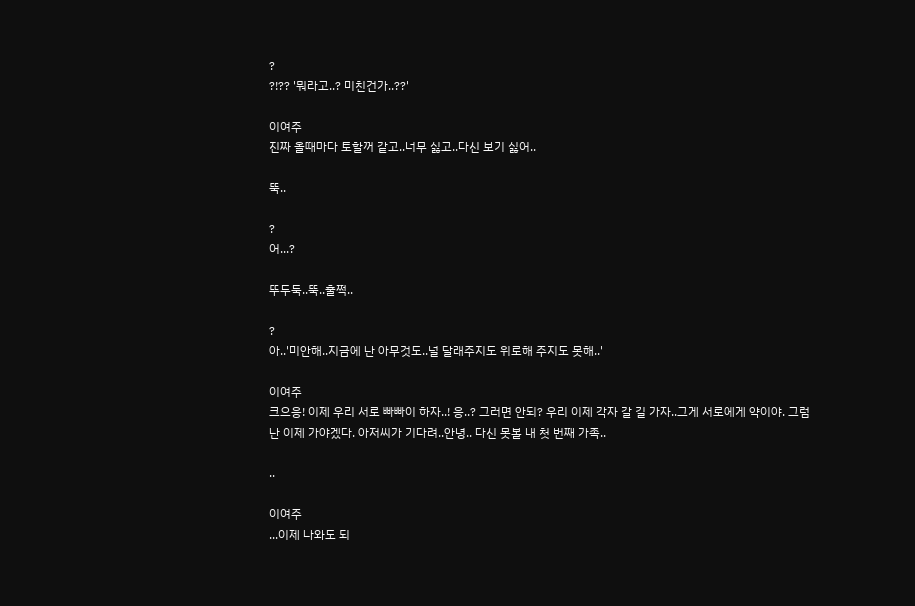?
?!?? '뭐라고..? 미친건가..??'

이여주
진짜 올때마다 토할꺼 같고..너무 싫고..다신 보기 싫어..

뚝..

?
어...?

뚜두둑..뚝..훌쩍..

?
아..'미안해..지금에 난 아무것도..널 달래주지도 위로해 주지도 못해..'

이여주
크으응! 이제 우리 서로 빠빠이 하자..! 응..? 그러면 안되? 우리 이제 각자 갈 길 가자..그게 서로에게 약이야. 그럼 난 이제 가야겠다. 아저씨가 기다려..안녕.. 다신 못볼 내 첫 번째 가족..

..

이여주
...이제 나와도 되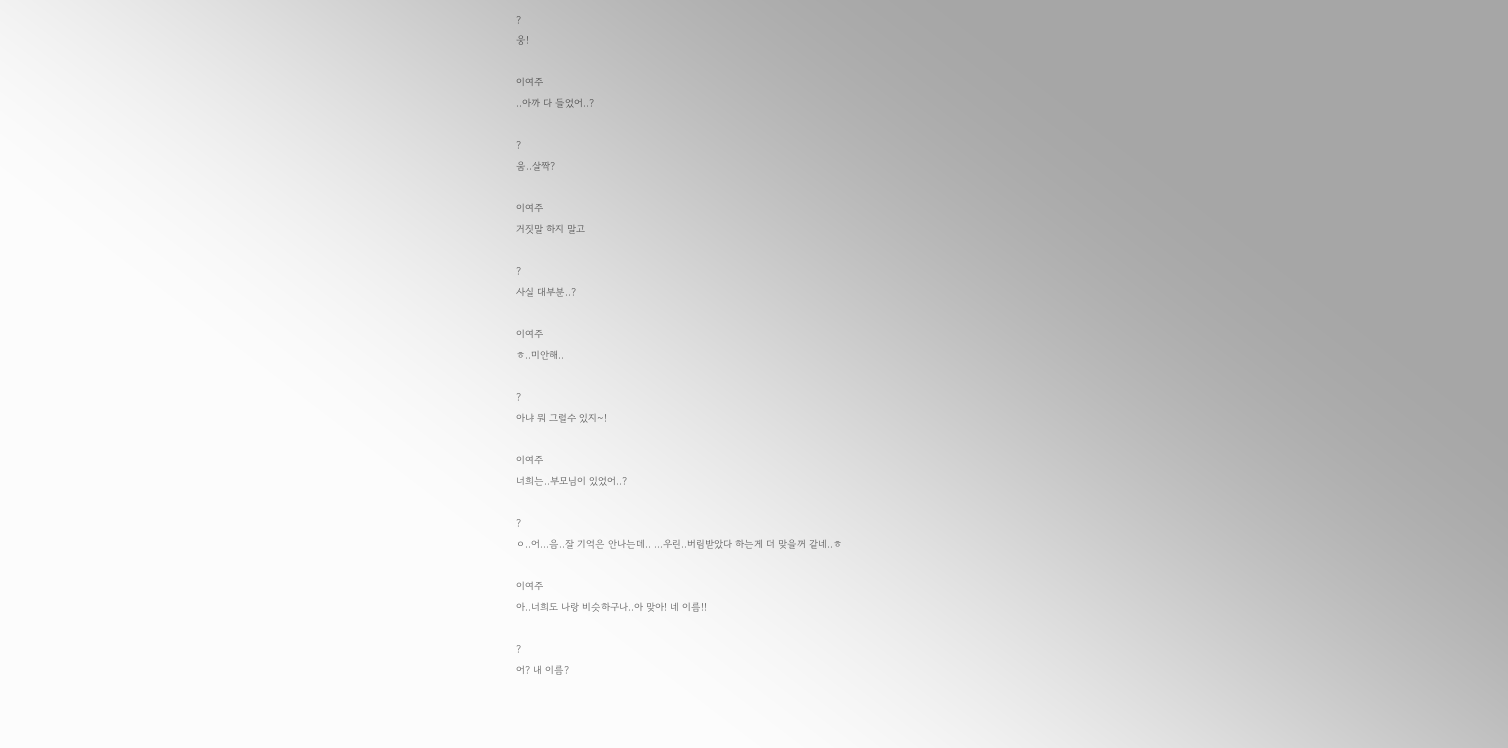?
웅!

이여주
..아까 다 들었어..?

?
움..살짝?

이여주
거짓말 하지 말고

?
사실 대부분..?

이여주
ㅎ..미안해..

?
아냐 뭐 그럴수 있지~!

이여주
너희는..부모님이 있었어..?

?
ㅇ..어...음..잘 기억은 안나는데.. ...우린..버림받았다 하는게 더 맞을꺼 같네..ㅎ

이여주
아..너희도 나랑 비슷하구나..아 맞아! 네 이름!!

?
어? 내 이름?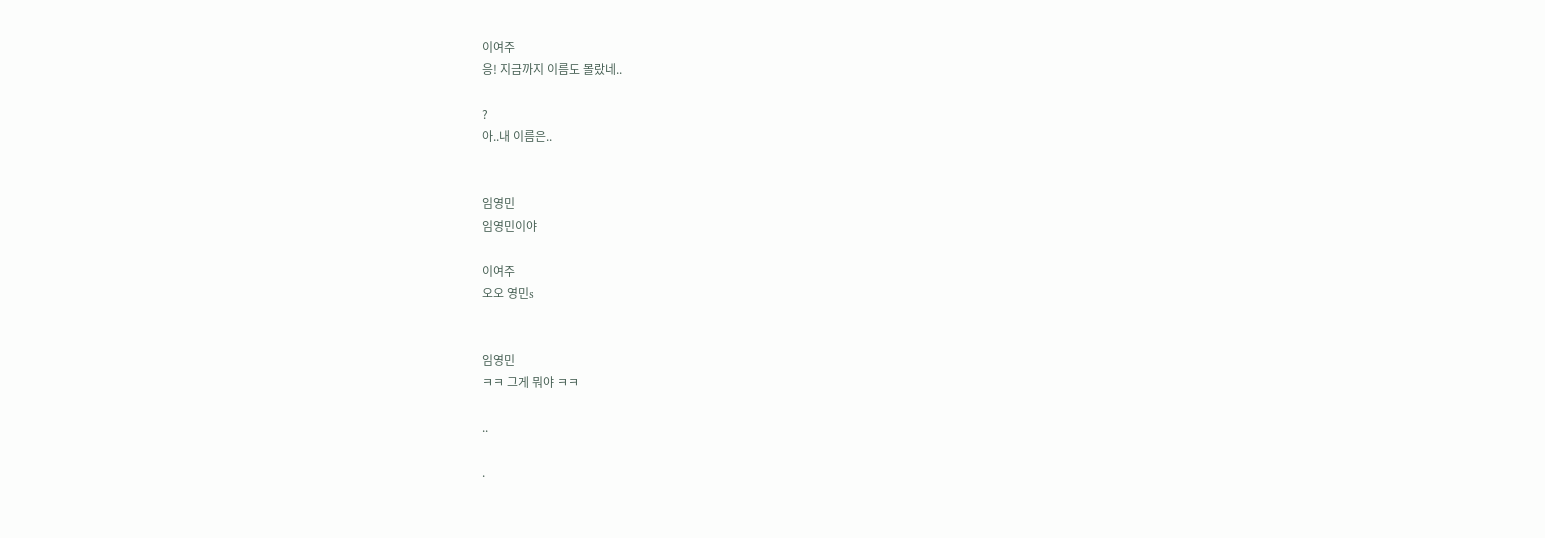이여주
응! 지금까지 이름도 몰랐네..

?
아..내 이름은..


임영민
임영민이야

이여주
오오 영민s


임영민
ㅋㅋ 그게 뭐야 ㅋㅋ

..

.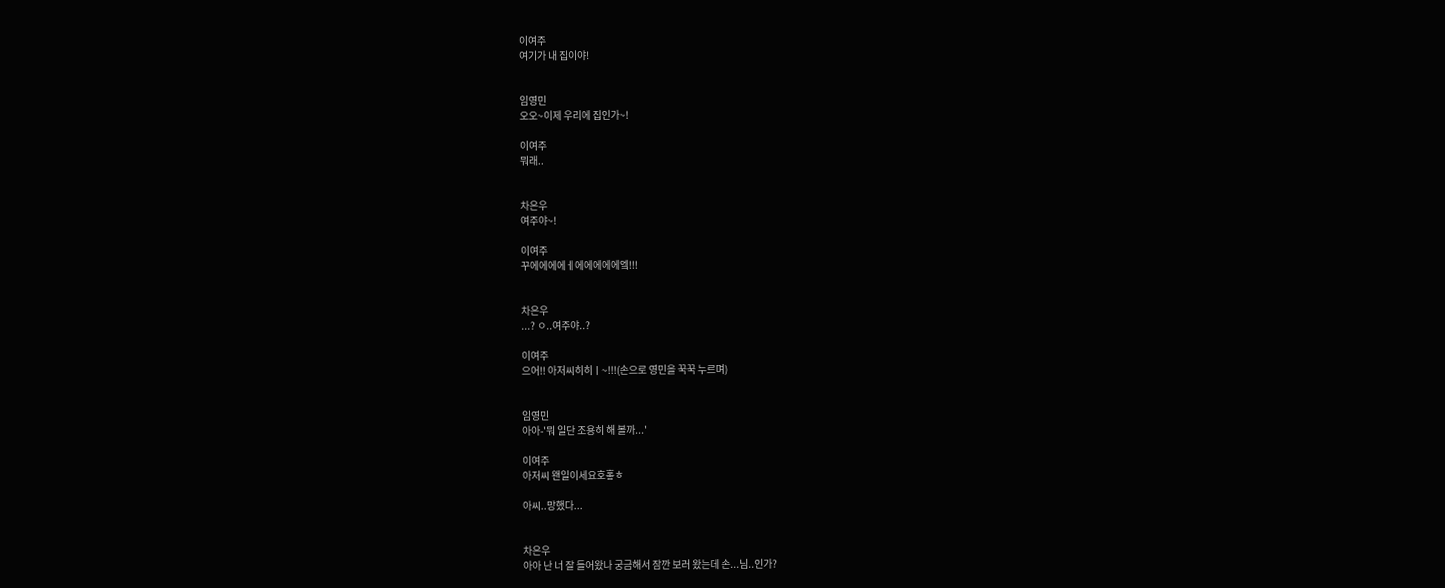이여주
여기가 내 집이야!


임영민
오오~이제 우리에 집인가~!

이여주
뭐래..


차은우
여주야~!

이여주
꾸에에에에ㅔ에에에에에엨!!!


차은우
...? ㅇ..여주야..?

이여주
으어!! 아저씨히히ㅣ~!!!(손으로 영민을 꾹꾹 누르며)


임영민
아아-'뭐 일단 조용히 해 볼까...'

이여주
아저씨 왠일이세요호홓ㅎ

아씨..망했다...


차은우
아아 난 너 잘 들어왔나 궁금해서 잠깐 보러 왔는데 손...님..인가?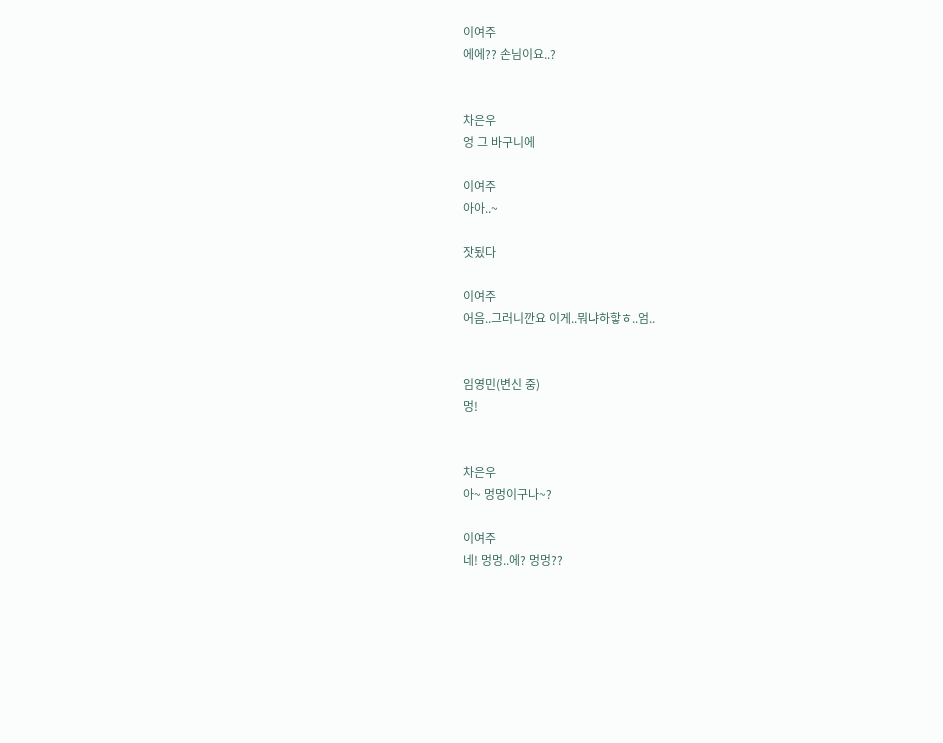이여주
에에?? 손님이요..?


차은우
엉 그 바구니에

이여주
아아..~

잣됬다

이여주
어음..그러니깐요 이게..뭐냐하핳ㅎ..엄..


임영민(변신 중)
멍!


차은우
아~ 멍멍이구나~?

이여주
네! 멍멍..에? 멍멍??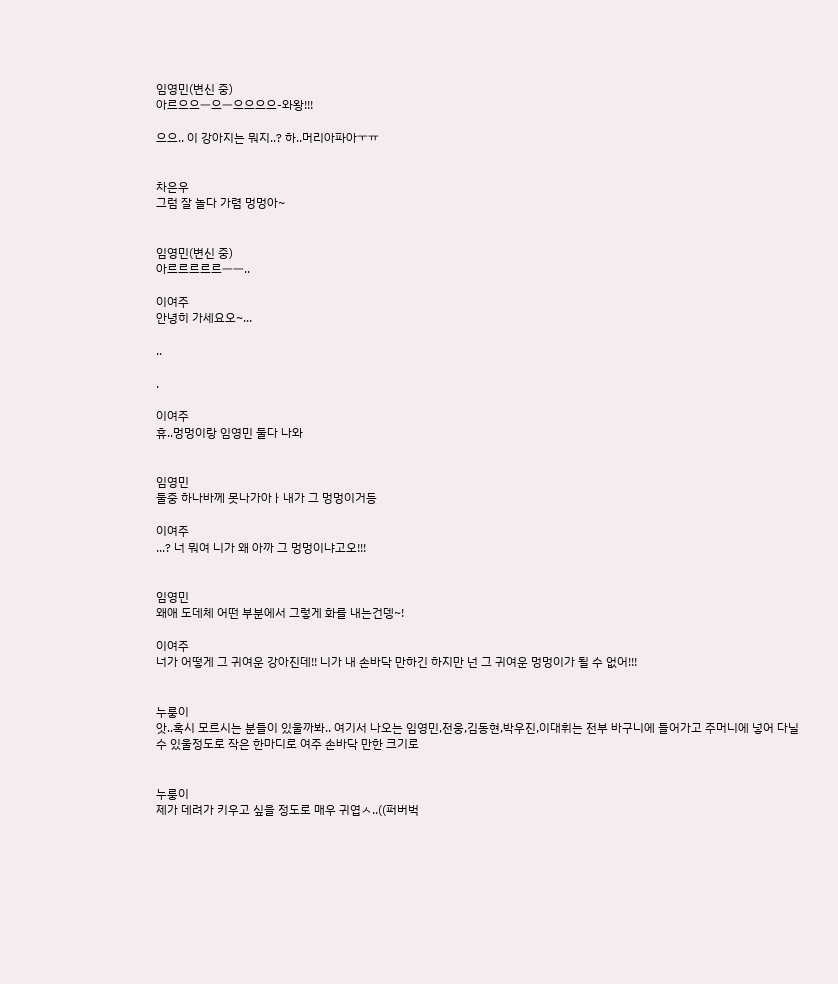임영민(변신 중)
아르으으ㅡ으ㅡ으으으으-와왕!!!

으으.. 이 강아지는 뭐지..? 하..머리아파아ㅜㅠ


차은우
그럼 잘 놀다 가렴 멍멍아~


임영민(변신 중)
아르르르르르ㅡㅡ..

이여주
안녕히 가세요오~...

..

.

이여주
휴..멍멍이랑 임영민 둘다 나와


임영민
둘중 하나바께 못나가아ㅏ내가 그 멍멍이거등

이여주
...? 너 뭐여 니가 왜 아까 그 멍멍이냐고오!!!


임영민
왜애 도데체 어떤 부분에서 그렇게 화를 내는건뎅~!

이여주
너가 어떻게 그 귀여운 강아진데!! 니가 내 손바닥 만하긴 하지만 넌 그 귀여운 멍멍이가 될 수 없어!!!


누룽이
앗..혹시 모르시는 분들이 있울까봐.. 여기서 나오는 임영민,전웅,김동현,박우진,이대휘는 전부 바구니에 들어가고 주머니에 넣어 다닐수 있울정도로 작은 한마디로 여주 손바닥 만한 크기로


누룽이
제가 데려가 키우고 싶을 정도로 매우 귀엽ㅅ..((퍼버벅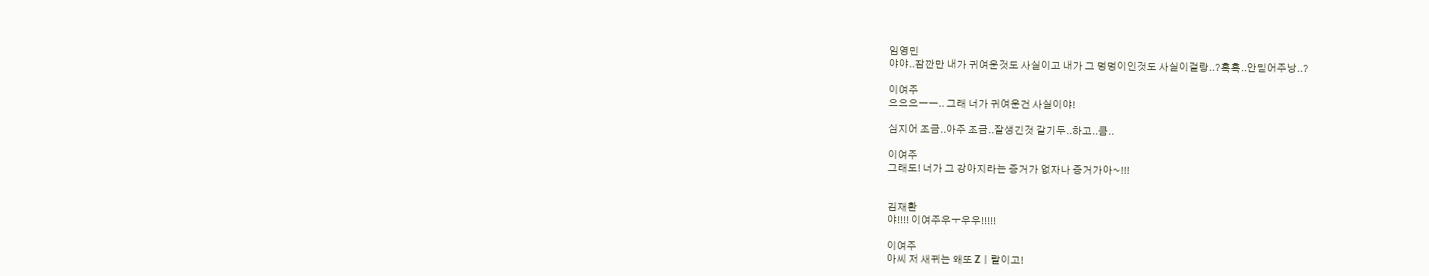임영민
야야..잠깐만 내가 귀여운것도 사실이고 내가 그 멍멍이인것도 사실이걸랑..?흑흑..안믿어주낭..?

이여주
으으으ㅡㅡ.. 그래 너가 귀여운건 사실이야!

심지어 조금..아주 조금..잘생긴것 같기두..하고..큼..

이여주
그래도! 너가 그 강아지라는 증거가 없자나 증거가아~!!!


김재환
야!!!! 이여주우ㅜ우우!!!!!

이여주
아씨 저 새뀌는 왜또 Zㅣ랄이고!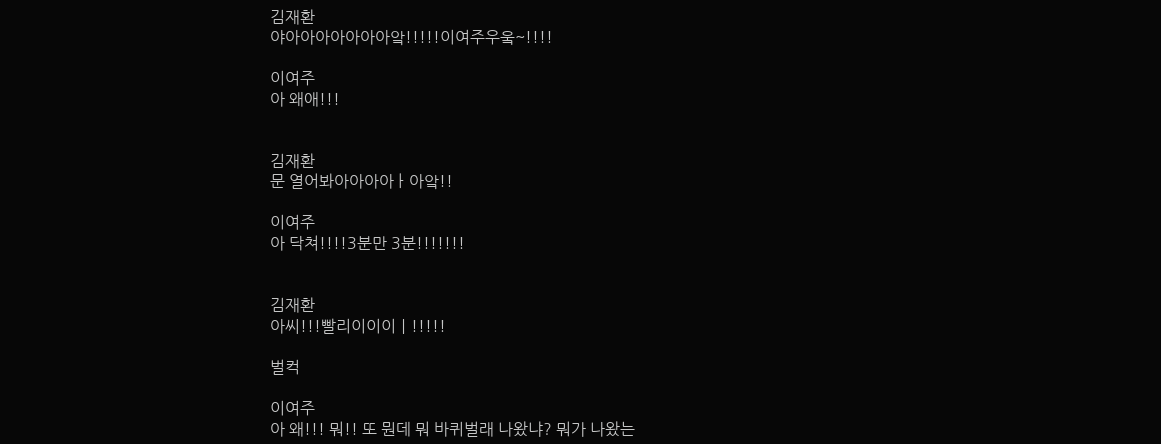김재환
야아아아아아아아앜!!!!!이여주우웈~!!!!

이여주
아 왜애!!!


김재환
문 열어봐아아아아ㅏ아앜!!

이여주
아 닥쳐!!!!3분만 3분!!!!!!!


김재환
아씨!!!빨리이이이ㅣ!!!!!

벌컥

이여주
아 왜!!! 뭐!! 또 뭔데 뭐 바퀴벌래 나왔냐? 뭐가 나왔는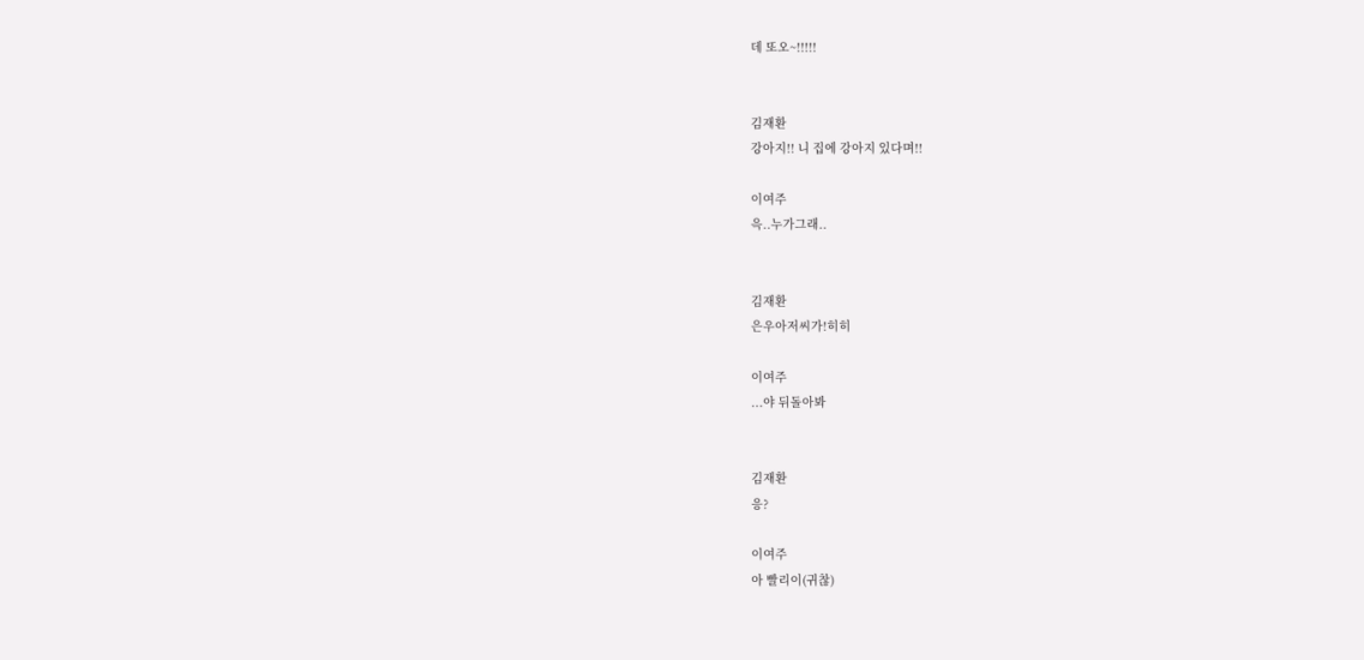데 또오~!!!!!


김재환
강아지!! 니 집에 강아지 있다며!!

이여주
윽..누가그래..


김재환
은우아저씨가!히히

이여주
...야 뒤돌아봐


김재환
응?

이여주
아 빨리이(귀찮)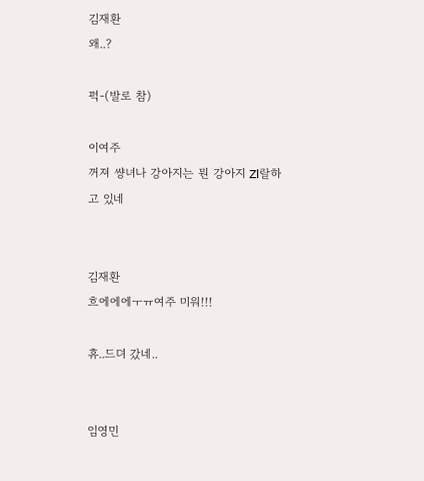김재환
왜..?

퍽-(발로 참)

이여주
꺼져 썅녀나 강아지는 뭔 강아지 Zl랄하고 있네


김재환
흐에에에ㅜㅠ여주 미워!!!

휴..드뎌 갔네..


임영민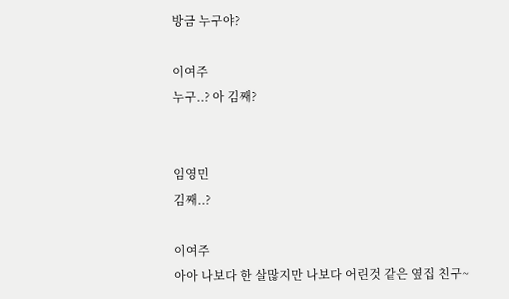방금 누구야?

이여주
누구..? 아 김째?


임영민
김째..?

이여주
아아 나보다 한 살많지만 나보다 어린것 같은 옆집 친구~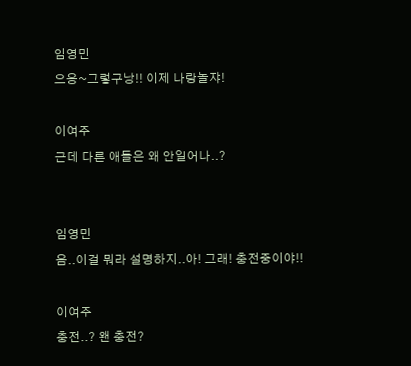임영민
으응~그렇구낭!! 이제 나랑놀쟈!

이여주
근데 다른 애들은 왜 안일어나..?


임영민
음..이걸 뭐라 설명하지..아! 그래! 충전중이야!!

이여주
충전..? 왠 충전?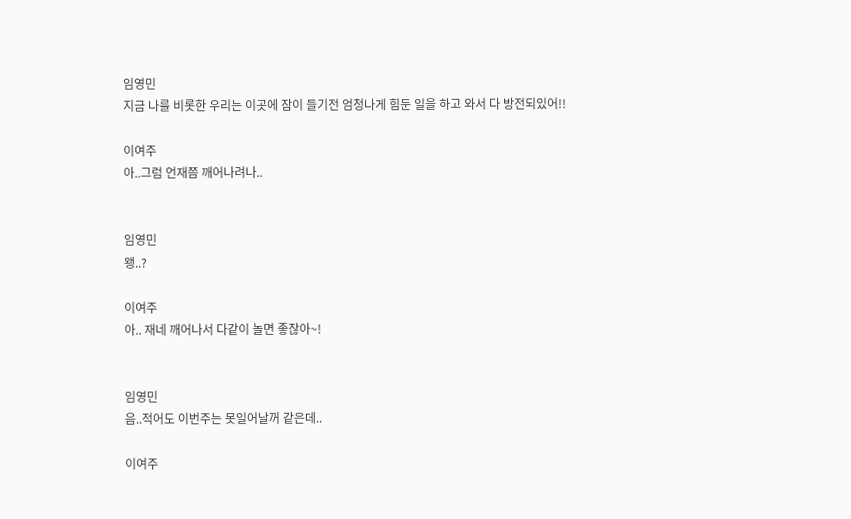임영민
지금 나를 비롯한 우리는 이곳에 잠이 들기전 엄청나게 힘둔 일을 하고 와서 다 방전되있어!!

이여주
아..그럼 언재쯤 깨어나려나..


임영민
왱..?

이여주
아.. 재네 깨어나서 다같이 놀면 좋잖아~!


임영민
음..적어도 이번주는 못일어날꺼 같은데..

이여주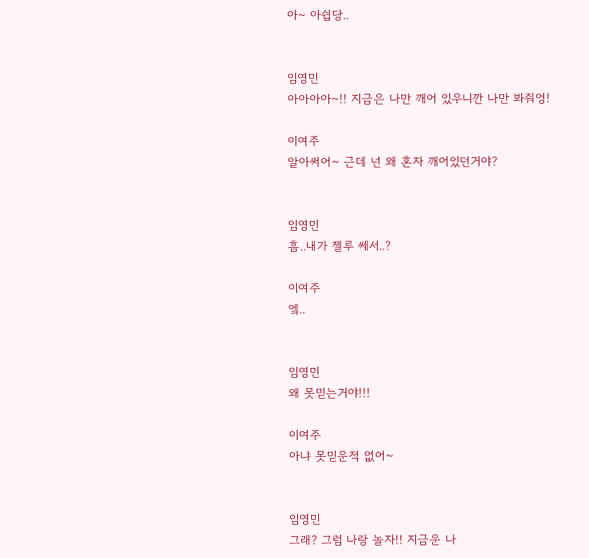아~ 아쉽당..


임영민
아아아아~!! 지금은 나만 깨어 있우니깐 나만 봐줘엉!

이여주
알아써어~ 근데 넌 왜 혼자 깨어있던거야?


임영민
흠..내가 젤루 쎄서..?

이여주
엨..


임영민
왜 못믿는거야!!!

이여주
아냐 못믿운적 없어~


임영민
그래? 그럼 나랑 놀자!! 지금운 나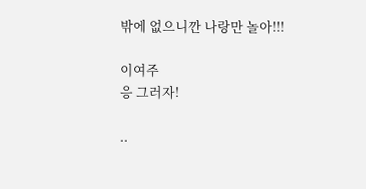밖에 없으니깐 나랑만 놀아!!!

이여주
응 그러자!

..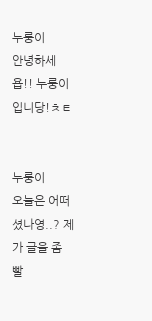누룽이
안녕하세욥!! 누룽이입니당!ㅊㅌ


누룽이
오늘은 어떠셨나영..? 제가 글을 좀 빨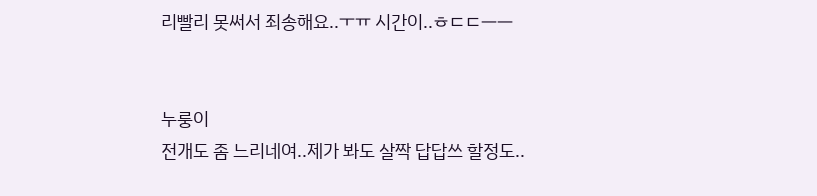리빨리 못써서 죄송해요..ㅜㅠ 시간이..ㅎㄷㄷㅡㅡ


누룽이
전개도 좀 느리네여..제가 봐도 살짝 답답쓰 할정도..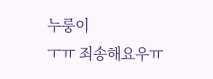누룽이
ㅜㅠ 죄송해요우ㅠ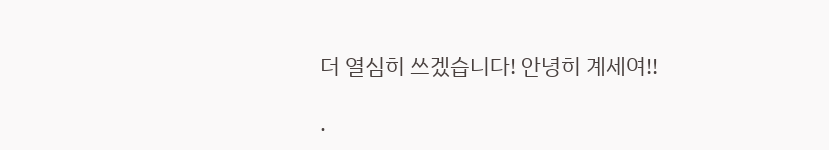더 열심히 쓰겠습니다! 안녕히 계세여!!

.